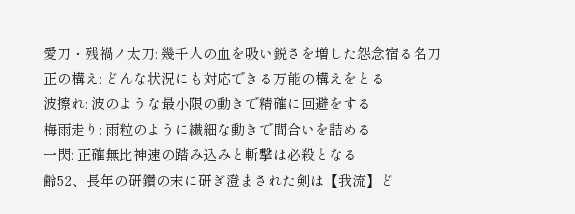愛刀・残禍ノ太刀: 幾千人の血を吸い鋭さを増した怨念宿る名刀
正の構え: どんな状況にも対応できる万能の構えをとる
波擦れ: 波のような最小限の動きで精確に回避をする
梅雨走り: 雨粒のように繊細な動きで間合いを詰める
一閃: 正確無比神速の踏み込みと斬撃は必殺となる
齢52、長年の研鑽の末に研ぎ澄まされた剣は【我流】ど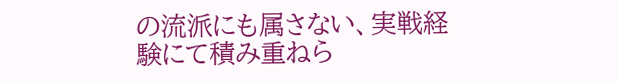の流派にも属さない、実戦経験にて積み重ねら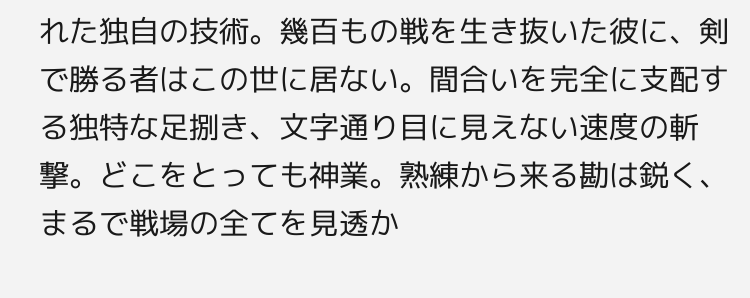れた独自の技術。幾百もの戦を生き抜いた彼に、剣で勝る者はこの世に居ない。間合いを完全に支配する独特な足捌き、文字通り目に見えない速度の斬撃。どこをとっても神業。熟練から来る勘は鋭く、まるで戦場の全てを見透か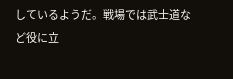しているようだ。戦場では武士道など役に立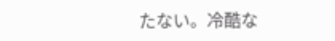たない。冷酷な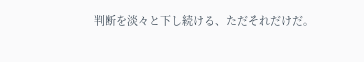判断を淡々と下し続ける、ただそれだけだ。